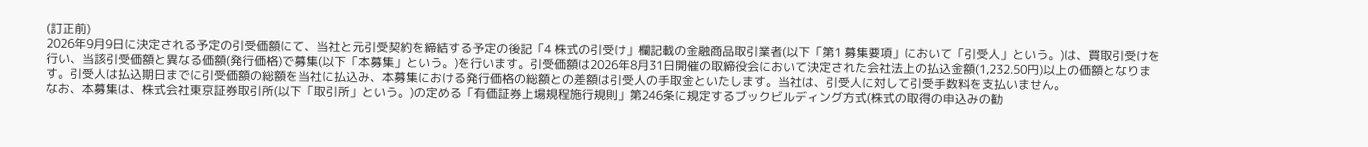(訂正前)
2026年9月9日に決定される予定の引受価額にて、当社と元引受契約を締結する予定の後記「4 株式の引受け」欄記載の金融商品取引業者(以下「第1 募集要項」において「引受人」という。)は、買取引受けを行い、当該引受価額と異なる価額(発行価格)で募集(以下「本募集」という。)を行います。引受価額は2026年8月31日開催の取締役会において決定された会社法上の払込金額(1,232.50円)以上の価額となります。引受人は払込期日までに引受価額の総額を当社に払込み、本募集における発行価格の総額との差額は引受人の手取金といたします。当社は、引受人に対して引受手数料を支払いません。
なお、本募集は、株式会社東京証券取引所(以下「取引所」という。)の定める「有価証券上場規程施行規則」第246条に規定するブックビルディング方式(株式の取得の申込みの勧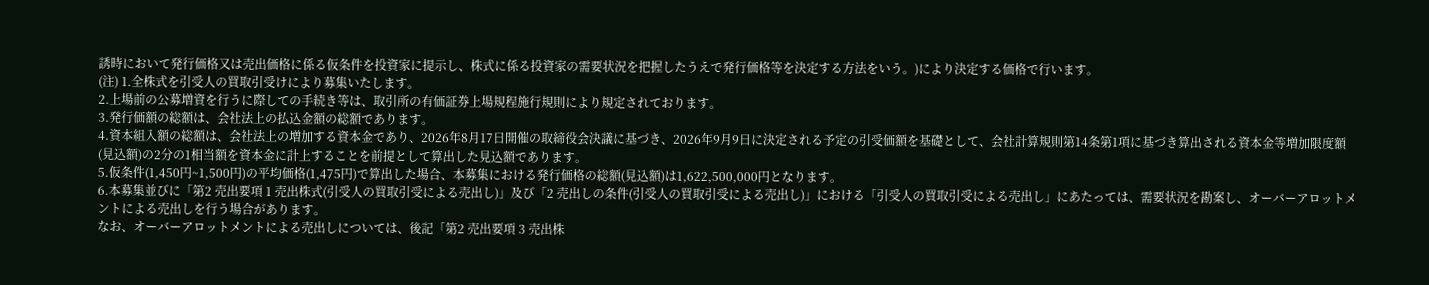誘時において発行価格又は売出価格に係る仮条件を投資家に提示し、株式に係る投資家の需要状況を把握したうえで発行価格等を決定する方法をいう。)により決定する価格で行います。
(注) 1.全株式を引受人の買取引受けにより募集いたします。
2.上場前の公募増資を行うに際しての手続き等は、取引所の有価証券上場規程施行規則により規定されております。
3.発行価額の総額は、会社法上の払込金額の総額であります。
4.資本組入額の総額は、会社法上の増加する資本金であり、2026年8月17日開催の取締役会決議に基づき、2026年9月9日に決定される予定の引受価額を基礎として、会社計算規則第14条第1項に基づき算出される資本金等増加限度額(見込額)の2分の1相当額を資本金に計上することを前提として算出した見込額であります。
5.仮条件(1,450円~1,500円)の平均価格(1,475円)で算出した場合、本募集における発行価格の総額(見込額)は1,622,500,000円となります。
6.本募集並びに「第2 売出要項 1 売出株式(引受人の買取引受による売出し)」及び「2 売出しの条件(引受人の買取引受による売出し)」における「引受人の買取引受による売出し」にあたっては、需要状況を勘案し、オーバーアロットメントによる売出しを行う場合があります。
なお、オーバーアロットメントによる売出しについては、後記「第2 売出要項 3 売出株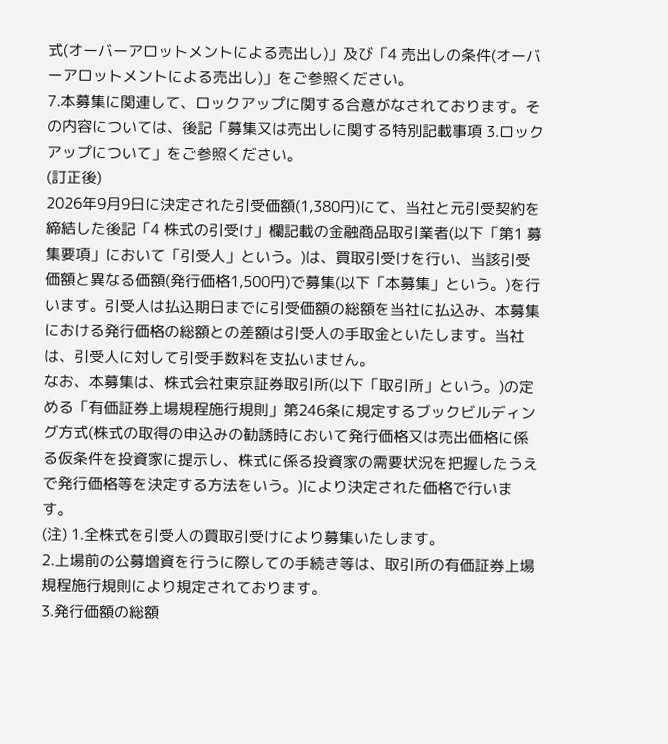式(オーバーアロットメントによる売出し)」及び「4 売出しの条件(オーバーアロットメントによる売出し)」をご参照ください。
7.本募集に関連して、ロックアップに関する合意がなされております。その内容については、後記「募集又は売出しに関する特別記載事項 3.ロックアップについて」をご参照ください。
(訂正後)
2026年9月9日に決定された引受価額(1,380円)にて、当社と元引受契約を締結した後記「4 株式の引受け」欄記載の金融商品取引業者(以下「第1 募集要項」において「引受人」という。)は、買取引受けを行い、当該引受価額と異なる価額(発行価格1,500円)で募集(以下「本募集」という。)を行います。引受人は払込期日までに引受価額の総額を当社に払込み、本募集における発行価格の総額との差額は引受人の手取金といたします。当社は、引受人に対して引受手数料を支払いません。
なお、本募集は、株式会社東京証券取引所(以下「取引所」という。)の定める「有価証券上場規程施行規則」第246条に規定するブックビルディング方式(株式の取得の申込みの勧誘時において発行価格又は売出価格に係る仮条件を投資家に提示し、株式に係る投資家の需要状況を把握したうえで発行価格等を決定する方法をいう。)により決定された価格で行います。
(注) 1.全株式を引受人の買取引受けにより募集いたします。
2.上場前の公募増資を行うに際しての手続き等は、取引所の有価証券上場規程施行規則により規定されております。
3.発行価額の総額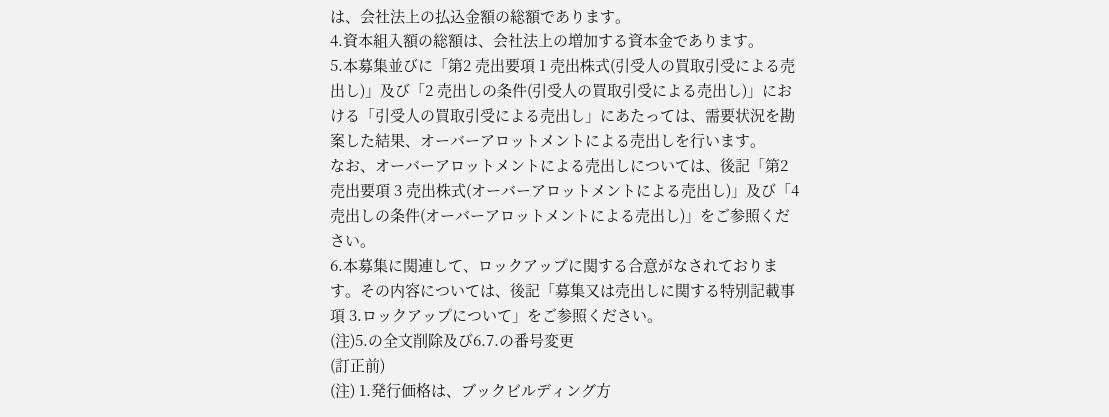は、会社法上の払込金額の総額であります。
4.資本組入額の総額は、会社法上の増加する資本金であります。
5.本募集並びに「第2 売出要項 1 売出株式(引受人の買取引受による売出し)」及び「2 売出しの条件(引受人の買取引受による売出し)」における「引受人の買取引受による売出し」にあたっては、需要状況を勘案した結果、オーバーアロットメントによる売出しを行います。
なお、オーバーアロットメントによる売出しについては、後記「第2 売出要項 3 売出株式(オーバーアロットメントによる売出し)」及び「4 売出しの条件(オーバーアロットメントによる売出し)」をご参照ください。
6.本募集に関連して、ロックアップに関する合意がなされております。その内容については、後記「募集又は売出しに関する特別記載事項 3.ロックアップについて」をご参照ください。
(注)5.の全文削除及び6.7.の番号変更
(訂正前)
(注) 1.発行価格は、ブックビルディング方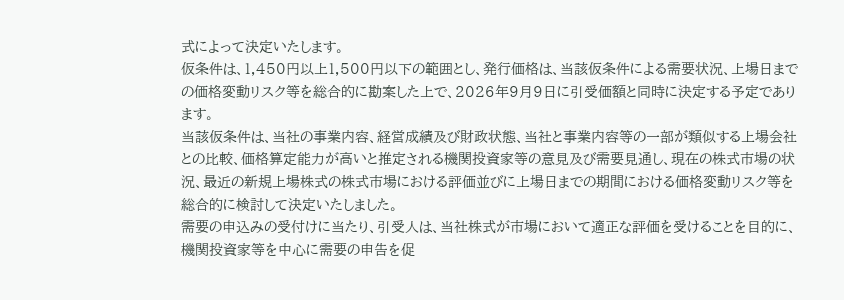式によって決定いたします。
仮条件は、1,450円以上1,500円以下の範囲とし、発行価格は、当該仮条件による需要状況、上場日までの価格変動リスク等を総合的に勘案した上で、2026年9月9日に引受価額と同時に決定する予定であります。
当該仮条件は、当社の事業内容、経営成績及び財政状態、当社と事業内容等の一部が類似する上場会社との比較、価格算定能力が高いと推定される機関投資家等の意見及び需要見通し、現在の株式市場の状況、最近の新規上場株式の株式市場における評価並びに上場日までの期間における価格変動リスク等を総合的に検討して決定いたしました。
需要の申込みの受付けに当たり、引受人は、当社株式が市場において適正な評価を受けることを目的に、機関投資家等を中心に需要の申告を促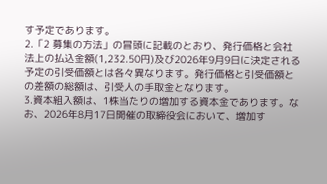す予定であります。
2.「2 募集の方法」の冒頭に記載のとおり、発行価格と会社法上の払込金額(1,232.50円)及び2026年9月9日に決定される予定の引受価額とは各々異なります。発行価格と引受価額との差額の総額は、引受人の手取金となります。
3.資本組入額は、1株当たりの増加する資本金であります。なお、2026年8月17日開催の取締役会において、増加す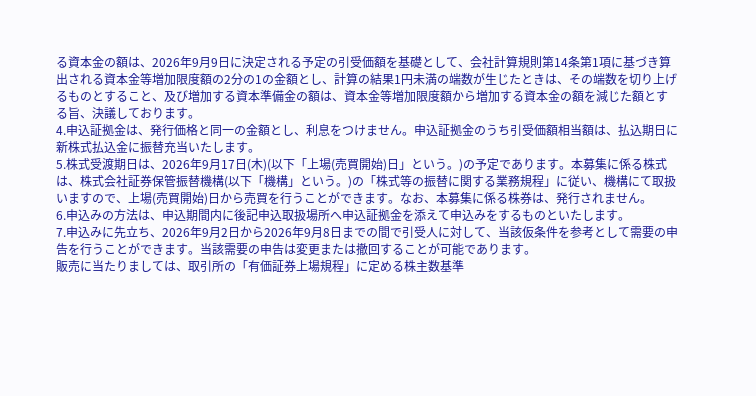る資本金の額は、2026年9月9日に決定される予定の引受価額を基礎として、会社計算規則第14条第1項に基づき算出される資本金等増加限度額の2分の1の金額とし、計算の結果1円未満の端数が生じたときは、その端数を切り上げるものとすること、及び増加する資本準備金の額は、資本金等増加限度額から増加する資本金の額を減じた額とする旨、決議しております。
4.申込証拠金は、発行価格と同一の金額とし、利息をつけません。申込証拠金のうち引受価額相当額は、払込期日に新株式払込金に振替充当いたします。
5.株式受渡期日は、2026年9月17日(木)(以下「上場(売買開始)日」という。)の予定であります。本募集に係る株式は、株式会社証券保管振替機構(以下「機構」という。)の「株式等の振替に関する業務規程」に従い、機構にて取扱いますので、上場(売買開始)日から売買を行うことができます。なお、本募集に係る株券は、発行されません。
6.申込みの方法は、申込期間内に後記申込取扱場所へ申込証拠金を添えて申込みをするものといたします。
7.申込みに先立ち、2026年9月2日から2026年9月8日までの間で引受人に対して、当該仮条件を参考として需要の申告を行うことができます。当該需要の申告は変更または撤回することが可能であります。
販売に当たりましては、取引所の「有価証券上場規程」に定める株主数基準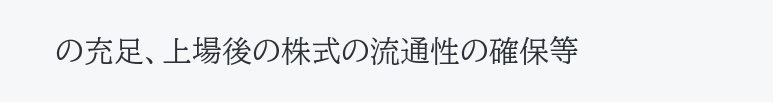の充足、上場後の株式の流通性の確保等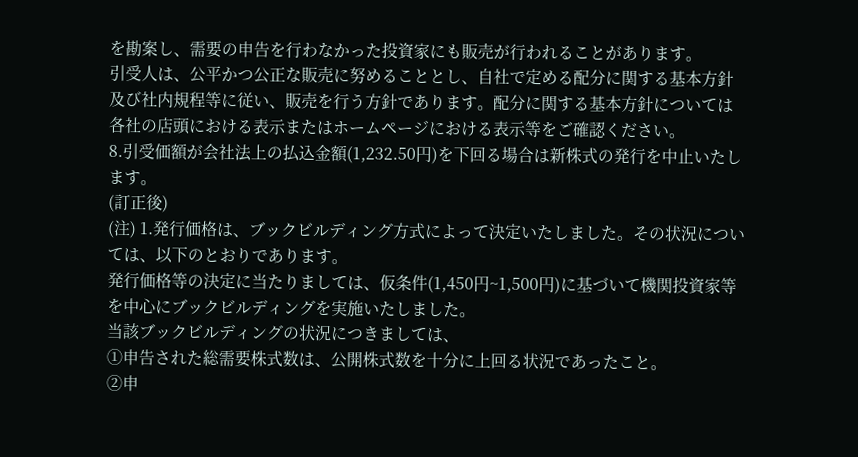を勘案し、需要の申告を行わなかった投資家にも販売が行われることがあります。
引受人は、公平かつ公正な販売に努めることとし、自社で定める配分に関する基本方針及び社内規程等に従い、販売を行う方針であります。配分に関する基本方針については各社の店頭における表示またはホームページにおける表示等をご確認ください。
8.引受価額が会社法上の払込金額(1,232.50円)を下回る場合は新株式の発行を中止いたします。
(訂正後)
(注) 1.発行価格は、ブックビルディング方式によって決定いたしました。その状況については、以下のとおりであります。
発行価格等の決定に当たりましては、仮条件(1,450円~1,500円)に基づいて機関投資家等を中心にブックビルディングを実施いたしました。
当該ブックビルディングの状況につきましては、
①申告された総需要株式数は、公開株式数を十分に上回る状況であったこと。
②申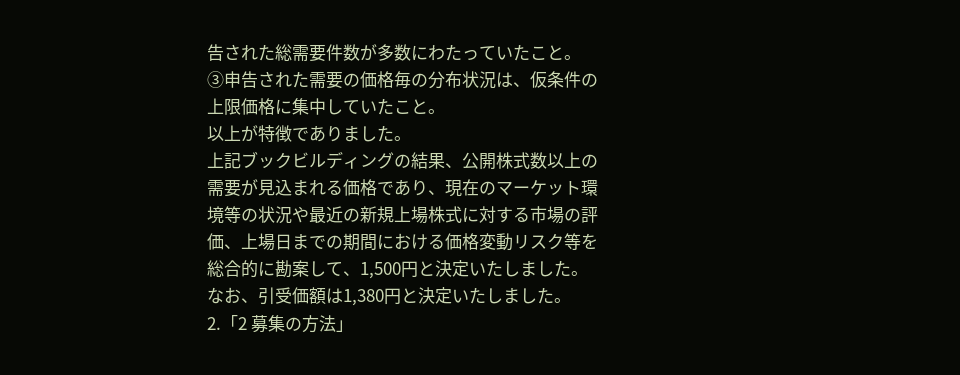告された総需要件数が多数にわたっていたこと。
③申告された需要の価格毎の分布状況は、仮条件の上限価格に集中していたこと。
以上が特徴でありました。
上記ブックビルディングの結果、公開株式数以上の需要が見込まれる価格であり、現在のマーケット環境等の状況や最近の新規上場株式に対する市場の評価、上場日までの期間における価格変動リスク等を総合的に勘案して、1,500円と決定いたしました。
なお、引受価額は1,380円と決定いたしました。
2.「2 募集の方法」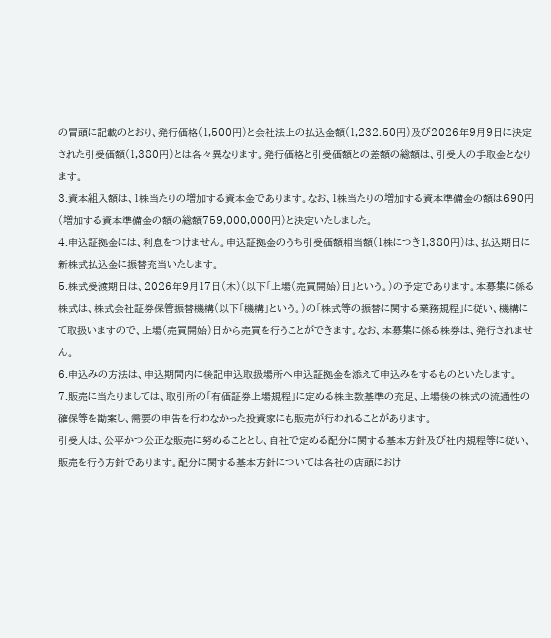の冒頭に記載のとおり、発行価格(1,500円)と会社法上の払込金額(1,232.50円)及び2026年9月9日に決定された引受価額(1,380円)とは各々異なります。発行価格と引受価額との差額の総額は、引受人の手取金となります。
3.資本組入額は、1株当たりの増加する資本金であります。なお、1株当たりの増加する資本準備金の額は690円(増加する資本準備金の額の総額759,000,000円)と決定いたしました。
4.申込証拠金には、利息をつけません。申込証拠金のうち引受価額相当額(1株につき1,380円)は、払込期日に新株式払込金に振替充当いたします。
5.株式受渡期日は、2026年9月17日(木)(以下「上場(売買開始)日」という。)の予定であります。本募集に係る株式は、株式会社証券保管振替機構(以下「機構」という。)の「株式等の振替に関する業務規程」に従い、機構にて取扱いますので、上場(売買開始)日から売買を行うことができます。なお、本募集に係る株券は、発行されません。
6.申込みの方法は、申込期間内に後記申込取扱場所へ申込証拠金を添えて申込みをするものといたします。
7.販売に当たりましては、取引所の「有価証券上場規程」に定める株主数基準の充足、上場後の株式の流通性の確保等を勘案し、需要の申告を行わなかった投資家にも販売が行われることがあります。
引受人は、公平かつ公正な販売に努めることとし、自社で定める配分に関する基本方針及び社内規程等に従い、販売を行う方針であります。配分に関する基本方針については各社の店頭におけ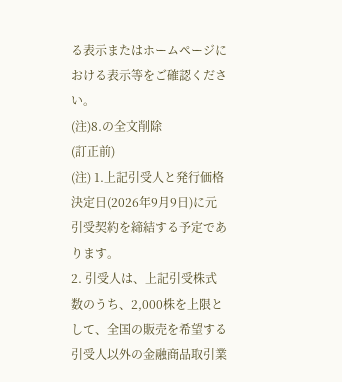る表示またはホームページにおける表示等をご確認ください。
(注)8.の全文削除
(訂正前)
(注) 1.上記引受人と発行価格決定日(2026年9月9日)に元引受契約を締結する予定であります。
2. 引受人は、上記引受株式数のうち、2,000株を上限として、全国の販売を希望する引受人以外の金融商品取引業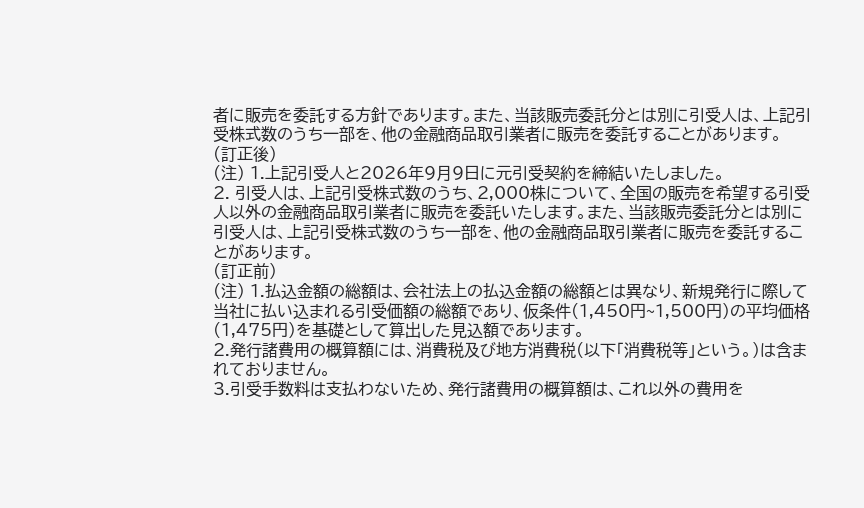者に販売を委託する方針であります。また、当該販売委託分とは別に引受人は、上記引受株式数のうち一部を、他の金融商品取引業者に販売を委託することがあります。
(訂正後)
(注) 1.上記引受人と2026年9月9日に元引受契約を締結いたしました。
2. 引受人は、上記引受株式数のうち、2,000株について、全国の販売を希望する引受人以外の金融商品取引業者に販売を委託いたします。また、当該販売委託分とは別に引受人は、上記引受株式数のうち一部を、他の金融商品取引業者に販売を委託することがあります。
(訂正前)
(注) 1.払込金額の総額は、会社法上の払込金額の総額とは異なり、新規発行に際して当社に払い込まれる引受価額の総額であり、仮条件(1,450円~1,500円)の平均価格(1,475円)を基礎として算出した見込額であります。
2.発行諸費用の概算額には、消費税及び地方消費税(以下「消費税等」という。)は含まれておりません。
3.引受手数料は支払わないため、発行諸費用の概算額は、これ以外の費用を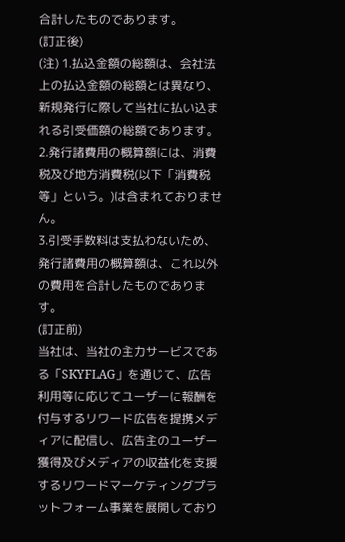合計したものであります。
(訂正後)
(注) 1.払込金額の総額は、会社法上の払込金額の総額とは異なり、新規発行に際して当社に払い込まれる引受価額の総額であります。
2.発行諸費用の概算額には、消費税及び地方消費税(以下「消費税等」という。)は含まれておりません。
3.引受手数料は支払わないため、発行諸費用の概算額は、これ以外の費用を合計したものであります。
(訂正前)
当社は、当社の主力サービスである「SKYFLAG」を通じて、広告利用等に応じてユーザーに報酬を付与するリワード広告を提携メディアに配信し、広告主のユーザー獲得及びメディアの収益化を支援するリワードマーケティングプラットフォーム事業を展開しており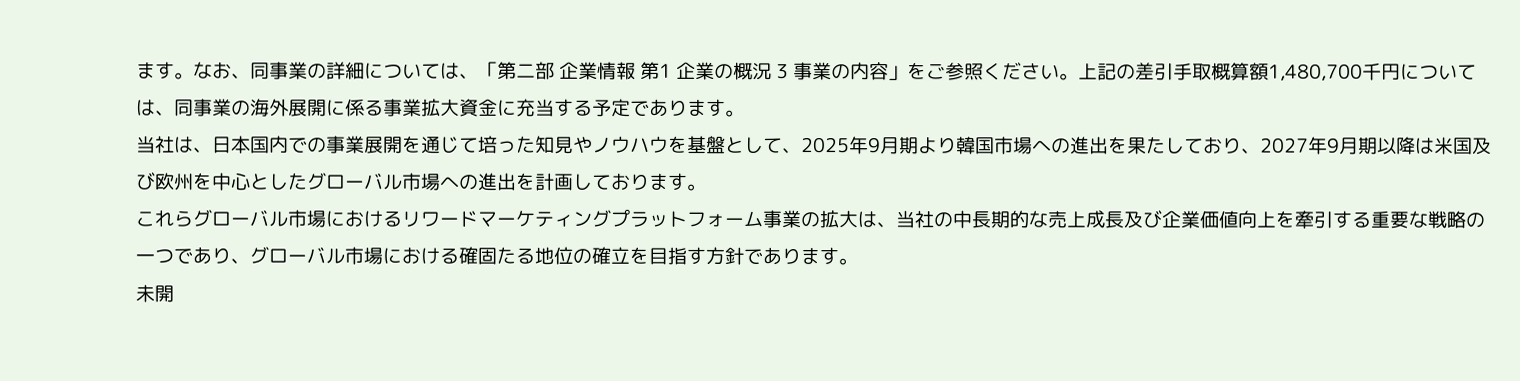ます。なお、同事業の詳細については、「第二部 企業情報 第1 企業の概況 3 事業の内容」をご参照ください。上記の差引手取概算額1,480,700千円については、同事業の海外展開に係る事業拡大資金に充当する予定であります。
当社は、日本国内での事業展開を通じて培った知見やノウハウを基盤として、2025年9月期より韓国市場への進出を果たしており、2027年9月期以降は米国及び欧州を中心としたグローバル市場への進出を計画しております。
これらグローバル市場におけるリワードマーケティングプラットフォーム事業の拡大は、当社の中長期的な売上成長及び企業価値向上を牽引する重要な戦略の一つであり、グローバル市場における確固たる地位の確立を目指す方針であります。
未開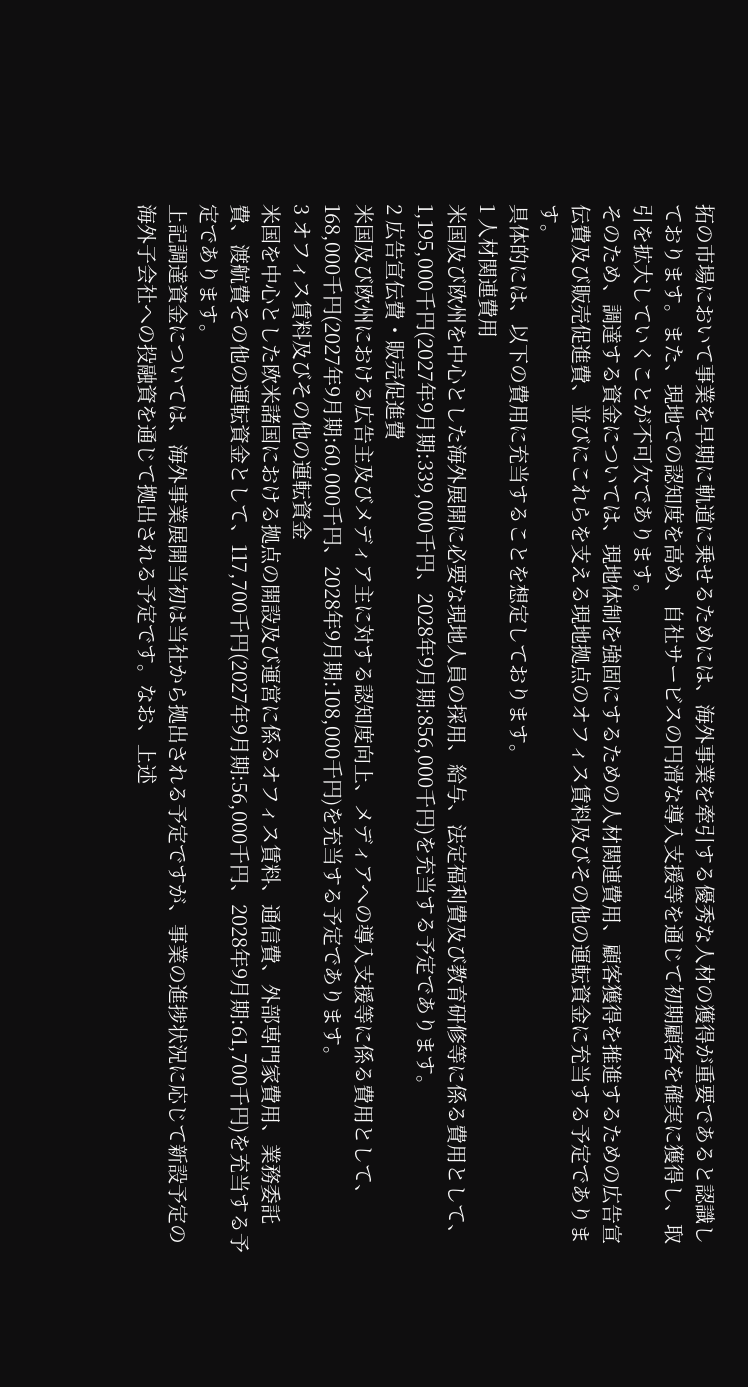拓の市場において事業を早期に軌道に乗せるためには、海外事業を牽引する優秀な人材の獲得が重要であると認識しております。また、現地での認知度を高め、自社サービスの円滑な導入支援等を通じて初期顧客を確実に獲得し、取引を拡大していくことが不可欠であります。
そのため、調達する資金については、現地体制を強固にするための人材関連費用、顧客獲得を推進するための広告宣伝費及び販売促進費、並びにこれらを支える現地拠点のオフィス賃料及びその他の運転資金に充当する予定であります。
具体的には、以下の費用に充当することを想定しております。
1 人材関連費用
米国及び欧州を中心とした海外展開に必要な現地人員の採用、給与、法定福利費及び教育研修等に係る費用として、1,195,000千円(2027年9月期:339,000千円、2028年9月期:856,000千円)を充当する予定であります。
2 広告宣伝費・販売促進費
米国及び欧州における広告主及びメディア主に対する認知度向上、メディアへの導入支援等に係る費用として、168,000千円(2027年9月期:60,000千円、2028年9月期:108,000千円)を充当する予定であります。
3 オフィス賃料及びその他の運転資金
米国を中心とした欧米諸国における拠点の開設及び運営に係るオフィス賃料、通信費、外部専門家費用、業務委託費、渡航費その他の運転資金として、117,700千円(2027年9月期:56,000千円、2028年9月期:61,700千円)を充当する予定であります。
上記調達資金については、海外事業展開当初は当社から拠出される予定ですが、事業の進捗状況に応じて新設予定の海外子会社への投融資を通じて拠出される予定です。なお、上述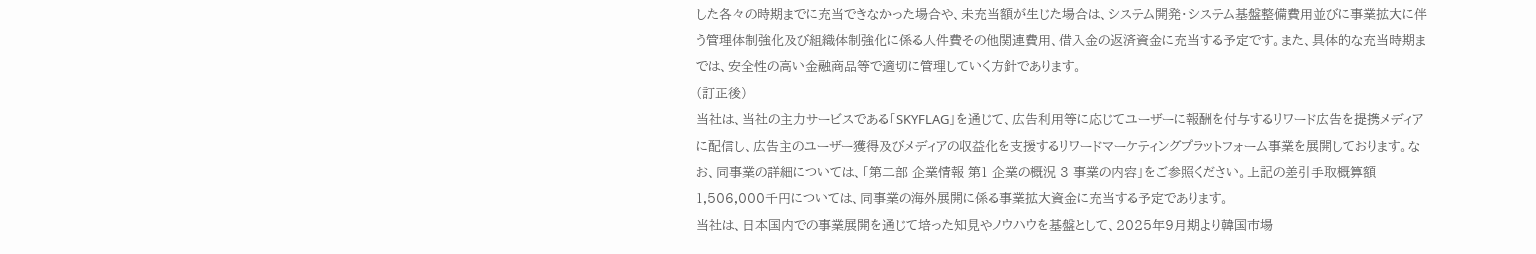した各々の時期までに充当できなかった場合や、未充当額が生じた場合は、システム開発・システム基盤整備費用並びに事業拡大に伴う管理体制強化及び組織体制強化に係る人件費その他関連費用、借入金の返済資金に充当する予定です。また、具体的な充当時期までは、安全性の高い金融商品等で適切に管理していく方針であります。
(訂正後)
当社は、当社の主力サービスである「SKYFLAG」を通じて、広告利用等に応じてユーザーに報酬を付与するリワード広告を提携メディアに配信し、広告主のユーザー獲得及びメディアの収益化を支援するリワードマーケティングプラットフォーム事業を展開しております。なお、同事業の詳細については、「第二部 企業情報 第1 企業の概況 3 事業の内容」をご参照ください。上記の差引手取概算額1,506,000千円については、同事業の海外展開に係る事業拡大資金に充当する予定であります。
当社は、日本国内での事業展開を通じて培った知見やノウハウを基盤として、2025年9月期より韓国市場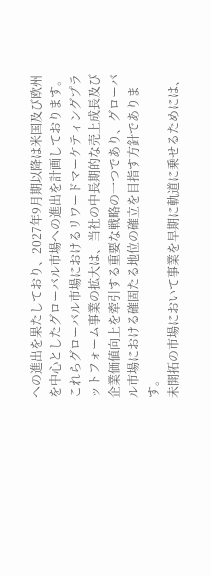への進出を果たしており、2027年9月期以降は米国及び欧州を中心としたグローバル市場への進出を計画しております。
これらグローバル市場におけるリワードマーケティングプラットフォーム事業の拡大は、当社の中長期的な売上成長及び企業価値向上を牽引する重要な戦略の一つであり、グローバル市場における確固たる地位の確立を目指す方針であります。
未開拓の市場において事業を早期に軌道に乗せるためには、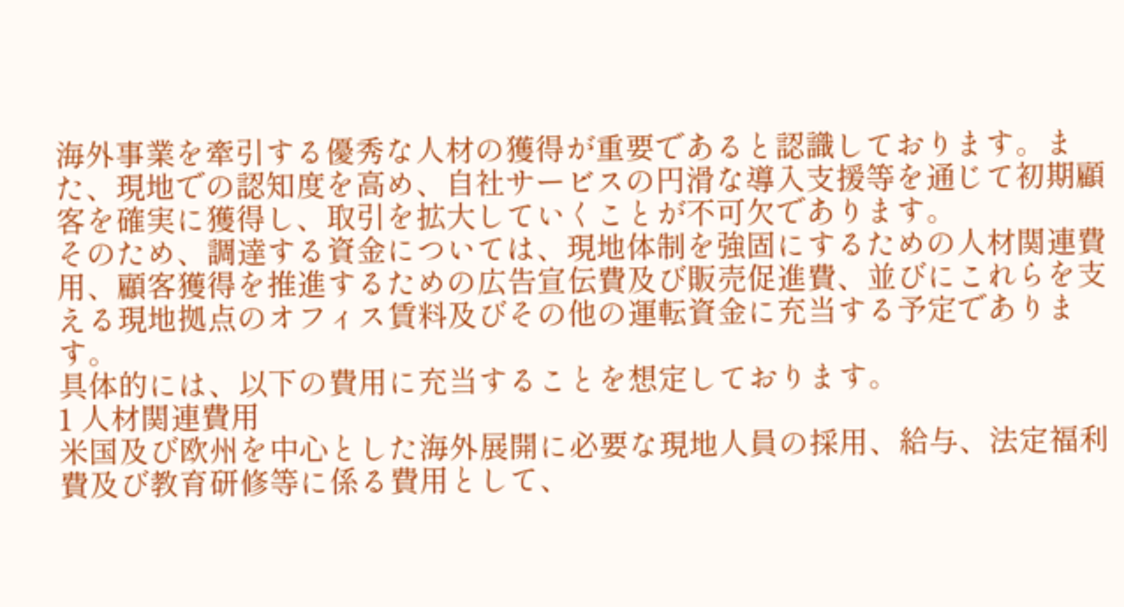海外事業を牽引する優秀な人材の獲得が重要であると認識しております。また、現地での認知度を高め、自社サービスの円滑な導入支援等を通じて初期顧客を確実に獲得し、取引を拡大していくことが不可欠であります。
そのため、調達する資金については、現地体制を強固にするための人材関連費用、顧客獲得を推進するための広告宣伝費及び販売促進費、並びにこれらを支える現地拠点のオフィス賃料及びその他の運転資金に充当する予定であります。
具体的には、以下の費用に充当することを想定しております。
1 人材関連費用
米国及び欧州を中心とした海外展開に必要な現地人員の採用、給与、法定福利費及び教育研修等に係る費用として、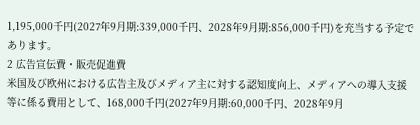1,195,000千円(2027年9月期:339,000千円、2028年9月期:856,000千円)を充当する予定であります。
2 広告宣伝費・販売促進費
米国及び欧州における広告主及びメディア主に対する認知度向上、メディアへの導入支援等に係る費用として、168,000千円(2027年9月期:60,000千円、2028年9月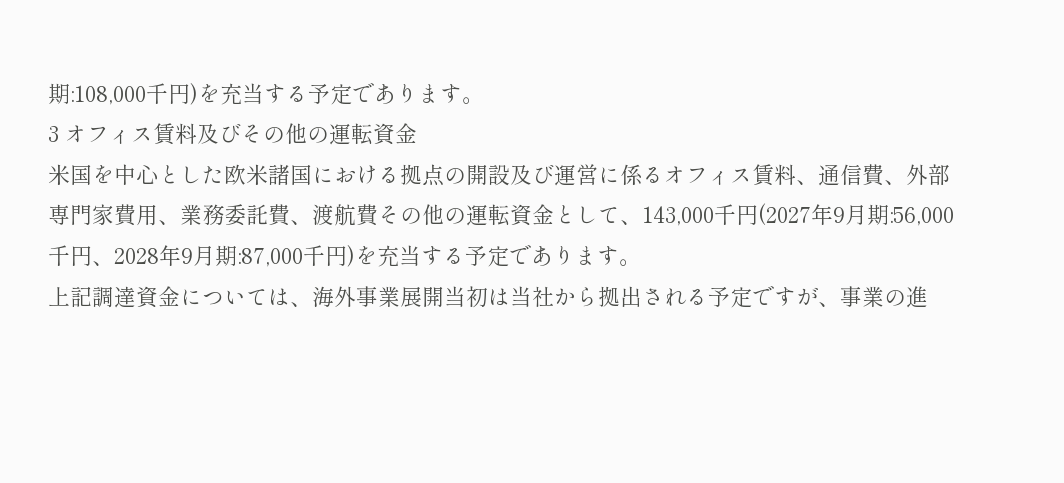期:108,000千円)を充当する予定であります。
3 オフィス賃料及びその他の運転資金
米国を中心とした欧米諸国における拠点の開設及び運営に係るオフィス賃料、通信費、外部専門家費用、業務委託費、渡航費その他の運転資金として、143,000千円(2027年9月期:56,000千円、2028年9月期:87,000千円)を充当する予定であります。
上記調達資金については、海外事業展開当初は当社から拠出される予定ですが、事業の進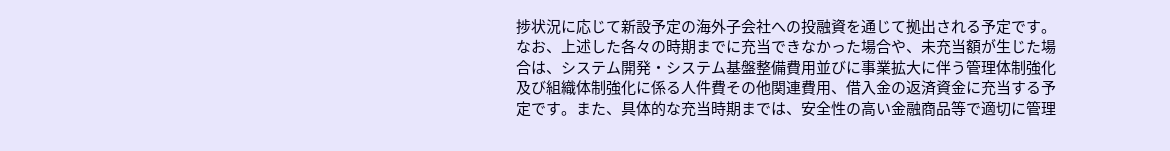捗状況に応じて新設予定の海外子会社への投融資を通じて拠出される予定です。なお、上述した各々の時期までに充当できなかった場合や、未充当額が生じた場合は、システム開発・システム基盤整備費用並びに事業拡大に伴う管理体制強化及び組織体制強化に係る人件費その他関連費用、借入金の返済資金に充当する予定です。また、具体的な充当時期までは、安全性の高い金融商品等で適切に管理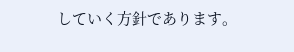していく方針であります。